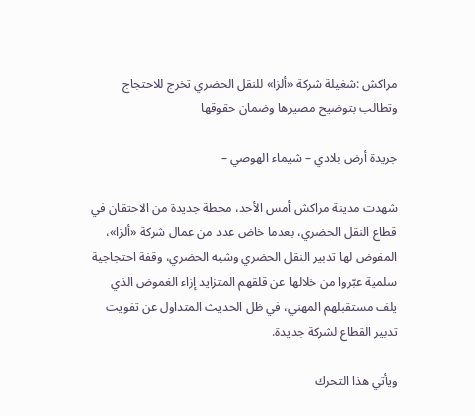مراكش :شغيلة شركة «ألزا» للنقل الحضري تخرج للاحتجاج وتطالب بتوضيح مصيرها وضمان حقوقها

جريدة أرض بلادي – شيماء الهوصي –

شهدت مدينة مراكش أمس الأحد، محطة جديدة من الاحتقان في قطاع النقل الحضري، بعدما خاض عدد من عمال شركة «ألزا»، المفوض لها تدبير النقل الحضري وشبه الحضري، وقفة احتجاجية سلمية عبّروا من خلالها عن قلقهم المتزايد إزاء الغموض الذي يلف مستقبلهم المهني، في ظل الحديث المتداول عن تفويت تدبير القطاع لشركة جديدة.

ويأتي هذا التحرك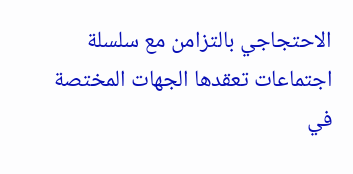الاحتجاجي بالتزامن مع سلسلة اجتماعات تعقدها الجهات المختصة في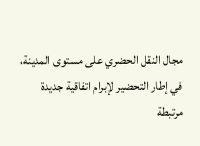مجال النقل الحضري على مستوى المدينة، في إطار التحضير لإبرام اتفاقية جديدة مرتبطة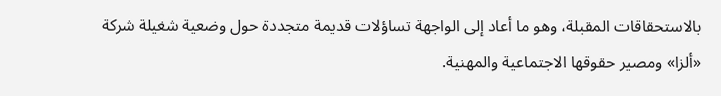بالاستحقاقات المقبلة، وهو ما أعاد إلى الواجهة تساؤلات قديمة متجددة حول وضعية شغيلة شركة «ألزا» ومصير حقوقها الاجتماعية والمهنية.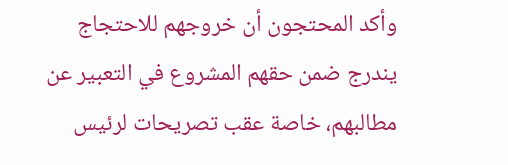وأكد المحتجون أن خروجهم للاحتجاج يندرج ضمن حقهم المشروع في التعبير عن مطالبهم، خاصة عقب تصريحات لرئيس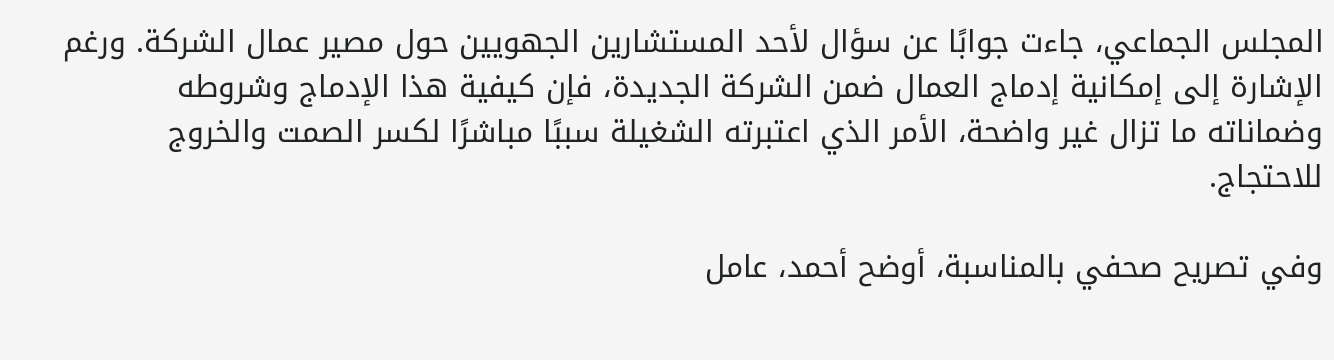المجلس الجماعي، جاءت جوابًا عن سؤال لأحد المستشارين الجهويين حول مصير عمال الشركة. ورغم الإشارة إلى إمكانية إدماج العمال ضمن الشركة الجديدة، فإن كيفية هذا الإدماج وشروطه وضماناته ما تزال غير واضحة، الأمر الذي اعتبرته الشغيلة سببًا مباشرًا لكسر الصمت والخروج للاحتجاج.

وفي تصريح صحفي بالمناسبة، أوضح أحمد، عامل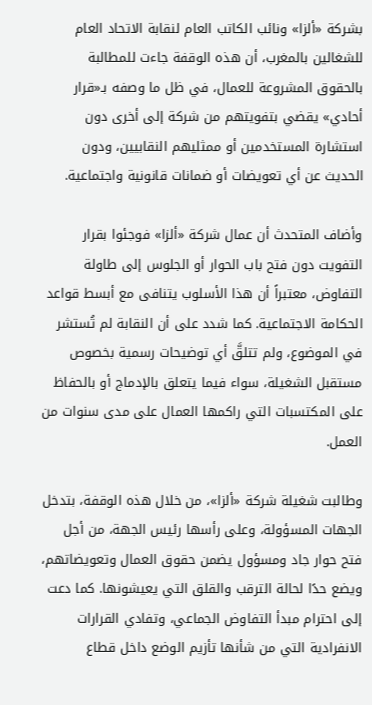بشركة «ألزا» ونائب الكاتب العام لنقابة الاتحاد العام للشغالين بالمغرب، أن هذه الوقفة جاءت للمطالبة بالحقوق المشروعة للعمال، في ظل ما وصفه بـ«قرار أحادي» يقضي بتفويتهم من شركة إلى أخرى دون استشارة المستخدمين أو ممثليهم النقابيين، ودون الحديث عن أي تعويضات أو ضمانات قانونية واجتماعية.

وأضاف المتحدث أن عمال شركة «ألزا» فوجئوا بقرار التفويت دون فتح باب الحوار أو الجلوس إلى طاولة التفاوض، معتبراً أن هذا الأسلوب يتنافى مع أبسط قواعد الحكامة الاجتماعية. كما شدد على أن النقابة لم تُستشر في الموضوع، ولم تتلقَّ أي توضيحات رسمية بخصوص مستقبل الشغيلة، سواء فيما يتعلق بالإدماج أو بالحفاظ على المكتسبات التي راكمها العمال على مدى سنوات من العمل.

وطالبت شغيلة شركة «ألزا»، من خلال هذه الوقفة، بتدخل الجهات المسؤولة، وعلى رأسها رئيس الجهة، من أجل فتح حوار جاد ومسؤول يضمن حقوق العمال وتعويضاتهم، ويضع حدًا لحالة الترقب والقلق التي يعيشونها. كما دعت إلى احترام مبدأ التفاوض الجماعي، وتفادي القرارات الانفرادية التي من شأنها تأزيم الوضع داخل قطاع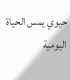حيوي يمس الحياة اليومية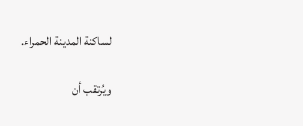لساكنة المدينة الحمراء.

ويُرتقب أن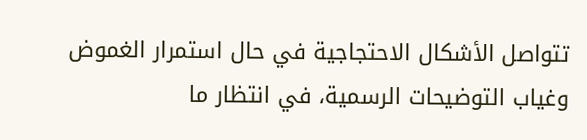تتواصل الأشكال الاحتجاجية في حال استمرار الغموض وغياب التوضيحات الرسمية، في انتظار ما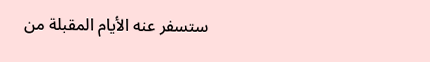ستسفر عنه الأيام المقبلة من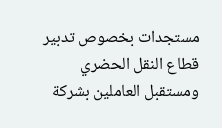مستجدات بخصوص تدبير قطاع النقل الحضري ومستقبل العاملين بشركة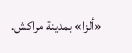«ألزا» بمدينة مراكش.